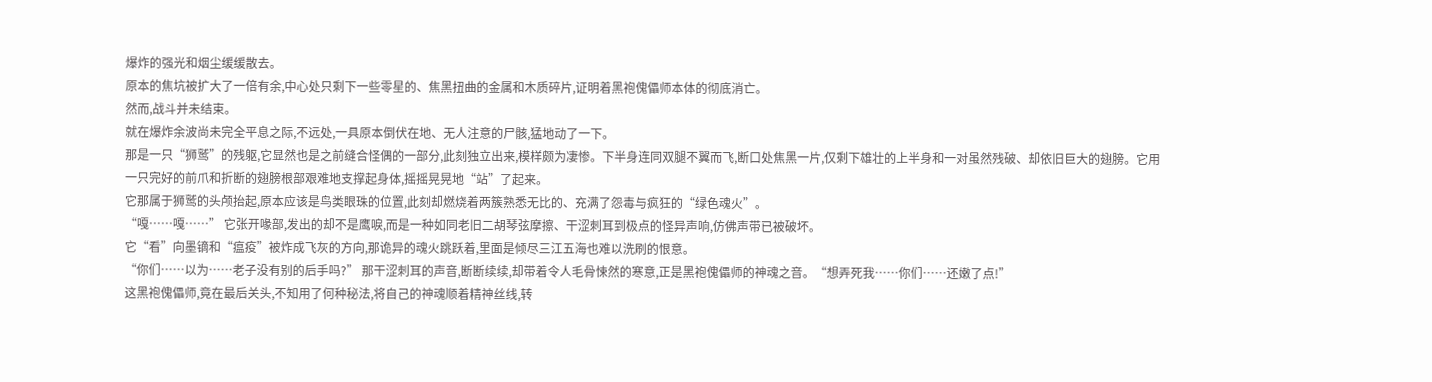爆炸的强光和烟尘缓缓散去。
原本的焦坑被扩大了一倍有余,中心处只剩下一些零星的、焦黑扭曲的金属和木质碎片,证明着黑袍傀儡师本体的彻底消亡。
然而,战斗并未结束。
就在爆炸余波尚未完全平息之际,不远处,一具原本倒伏在地、无人注意的尸骸,猛地动了一下。
那是一只“狮鹫”的残躯,它显然也是之前缝合怪偶的一部分,此刻独立出来,模样颇为凄惨。下半身连同双腿不翼而飞,断口处焦黑一片,仅剩下雄壮的上半身和一对虽然残破、却依旧巨大的翅膀。它用一只完好的前爪和折断的翅膀根部艰难地支撑起身体,摇摇晃晃地“站”了起来。
它那属于狮鹫的头颅抬起,原本应该是鸟类眼珠的位置,此刻却燃烧着两簇熟悉无比的、充满了怨毒与疯狂的“绿色魂火”。
“嘎……嘎……” 它张开喙部,发出的却不是鹰唳,而是一种如同老旧二胡琴弦摩擦、干涩刺耳到极点的怪异声响,仿佛声带已被破坏。
它“看”向墨镝和“瘟疫”被炸成飞灰的方向,那诡异的魂火跳跃着,里面是倾尽三江五海也难以洗刷的恨意。
“你们……以为……老子没有别的后手吗?” 那干涩刺耳的声音,断断续续,却带着令人毛骨悚然的寒意,正是黑袍傀儡师的神魂之音。“想弄死我……你们……还嫩了点!”
这黑袍傀儡师,竟在最后关头,不知用了何种秘法,将自己的神魂顺着精神丝线,转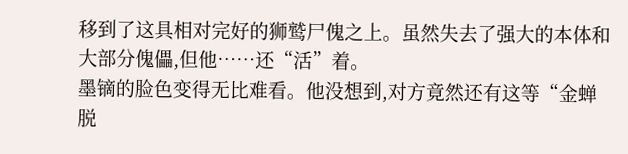移到了这具相对完好的狮鹫尸傀之上。虽然失去了强大的本体和大部分傀儡,但他……还“活”着。
墨镝的脸色变得无比难看。他没想到,对方竟然还有这等“金蝉脱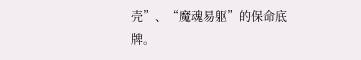壳”、“魔魂易躯”的保命底牌。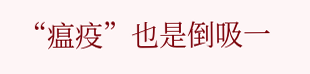“瘟疫”也是倒吸一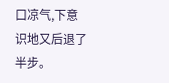口凉气,下意识地又后退了半步。